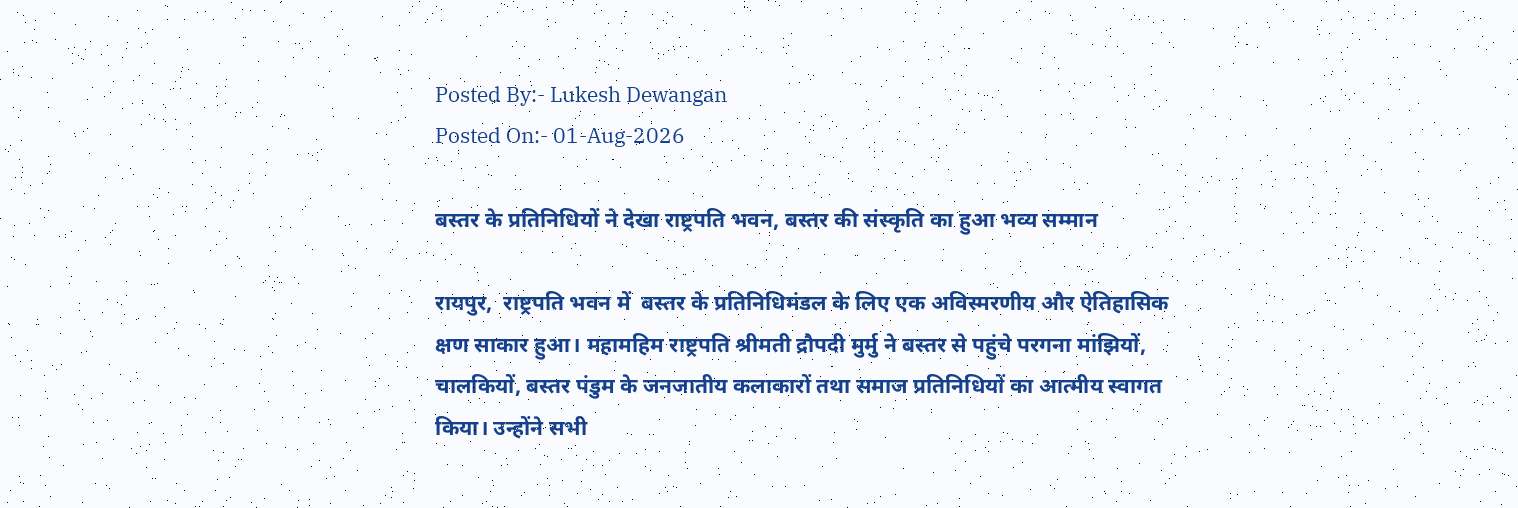Posted By:- Lukesh Dewangan
Posted On:- 01-Aug-2026

बस्तर के प्रतिनिधियों ने देखा राष्ट्रपति भवन, बस्तर की संस्कृति का हुआ भव्य सम्मान

रायपुर,  राष्ट्रपति भवन में  बस्तर के प्रतिनिधिमंडल के लिए एक अविस्मरणीय और ऐतिहासिक क्षण साकार हुआ। महामहिम राष्ट्रपति श्रीमती द्रौपदी मुर्मु ने बस्तर से पहुंचे परगना मांझियों, चालकियों, बस्तर पंडुम के जनजातीय कलाकारों तथा समाज प्रतिनिधियों का आत्मीय स्वागत किया। उन्होंने सभी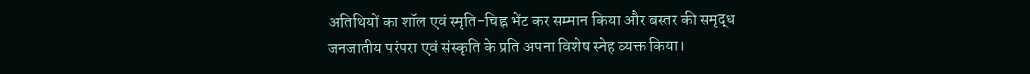अतिथियों का शॉल एवं स्मृति-चिह्न भेंट कर सम्मान किया और बस्तर की समृद्ध जनजातीय परंपरा एवं संस्कृति के प्रति अपना विशेष स्नेह व्यक्त किया।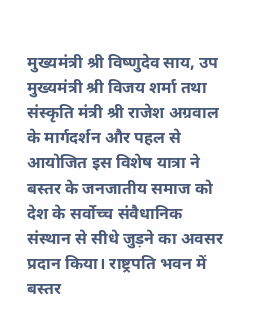मुख्यमंत्री श्री विष्णुदेव साय, उप मुख्यमंत्री श्री विजय शर्मा तथा संस्कृति मंत्री श्री राजेश अग्रवाल के मार्गदर्शन और पहल से आयोजित इस विशेष यात्रा ने बस्तर के जनजातीय समाज को देश के सर्वोच्च संवैधानिक संस्थान से सीधे जुड़ने का अवसर प्रदान किया। राष्ट्रपति भवन में बस्तर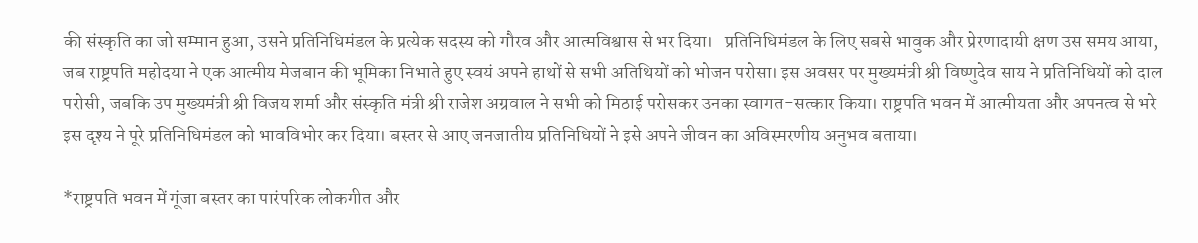की संस्कृति का जो सम्मान हुआ, उसने प्रतिनिधिमंडल के प्रत्येक सदस्य को गौरव और आत्मविश्वास से भर दिया।   प्रतिनिधिमंडल के लिए सबसे भावुक और प्रेरणादायी क्षण उस समय आया, जब राष्ट्रपति महोदया ने एक आत्मीय मेजबान की भूमिका निभाते हुए स्वयं अपने हाथों से सभी अतिथियों को भोजन परोसा। इस अवसर पर मुख्यमंत्री श्री विष्णुदेव साय ने प्रतिनिधियों को दाल परोसी, जबकि उप मुख्यमंत्री श्री विजय शर्मा और संस्कृति मंत्री श्री राजेश अग्रवाल ने सभी को मिठाई परोसकर उनका स्वागत-सत्कार किया। राष्ट्रपति भवन में आत्मीयता और अपनत्व से भरे इस दृश्य ने पूरे प्रतिनिधिमंडल को भावविभोर कर दिया। बस्तर से आए जनजातीय प्रतिनिधियों ने इसे अपने जीवन का अविस्मरणीय अनुभव बताया।

*राष्ट्रपति भवन में गूंजा बस्तर का पारंपरिक लोकगीत और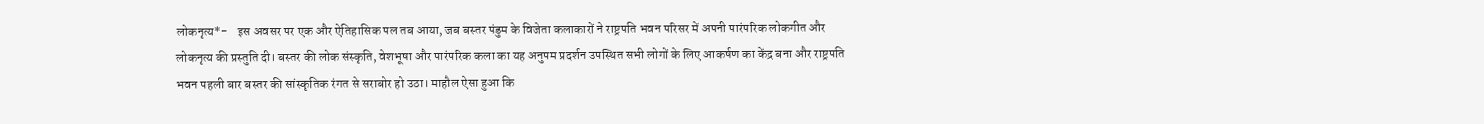लोकनृत्य*-    इस अवसर पर एक और ऐतिहासिक पल तब आया, जब बस्तर पंडुम के विजेता कलाकारों ने राष्ट्रपति भवन परिसर में अपनी पारंपरिक लोकगीत और लोकनृत्य की प्रस्तुति दी। बस्तर की लोक संस्कृति, वेशभूषा और पारंपरिक कला का यह अनुपम प्रदर्शन उपस्थित सभी लोगों के लिए आकर्षण का केंद्र बना और राष्ट्रपति भवन पहली बार बस्तर की सांस्कृतिक रंगत से सराबोर हो उठा। माहौल ऐसा हुआ कि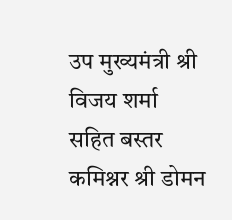उप मुख्यमंत्री श्री विजय शर्मा सहित बस्तर कमिश्नर श्री डोमन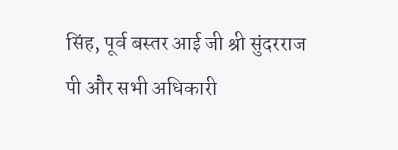सिंह, पूर्व बस्तर आई जी श्री सुंदरराज पी और सभी अधिकारी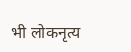भी लोकनृत्य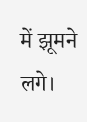में झूमने लगे।